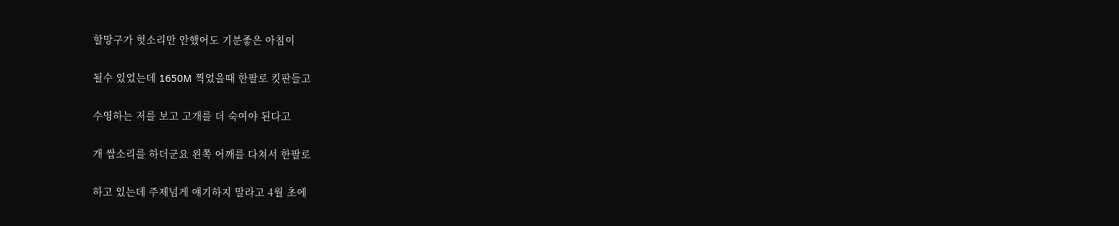할망구가 헛소리만 안했어도 기분좋은 아침이

될수 있었는데 1650M 찍었을때 한팔로 킷판들고

수영하는 저를 보고 고개를 더 숙여야 된다고

개 쌉소리를 하더군요 왼쪽 어깨를 다쳐서 한팔로

하고 있는데 주제넘게 얘기하지 말라고 4월 초에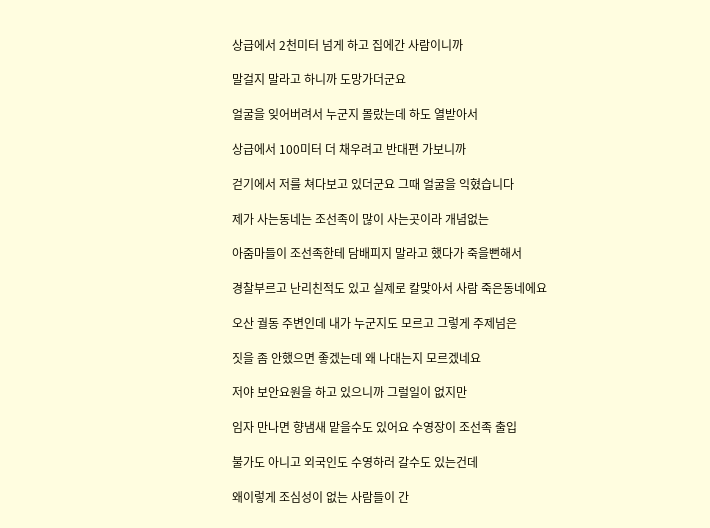상급에서 2천미터 넘게 하고 집에간 사람이니까

말걸지 말라고 하니까 도망가더군요

얼굴을 잊어버려서 누군지 몰랐는데 하도 열받아서

상급에서 100미터 더 채우려고 반대편 가보니까

걷기에서 저를 쳐다보고 있더군요 그때 얼굴을 익혔습니다

제가 사는동네는 조선족이 많이 사는곳이라 개념없는

아줌마들이 조선족한테 담배피지 말라고 했다가 죽을뻔해서

경찰부르고 난리친적도 있고 실제로 칼맞아서 사람 죽은동네에요

오산 궐동 주변인데 내가 누군지도 모르고 그렇게 주제넘은

짓을 좀 안했으면 좋겠는데 왜 나대는지 모르겠네요

저야 보안요원을 하고 있으니까 그럴일이 없지만

임자 만나면 향냄새 맡을수도 있어요 수영장이 조선족 출입

불가도 아니고 외국인도 수영하러 갈수도 있는건데

왜이렇게 조심성이 없는 사람들이 간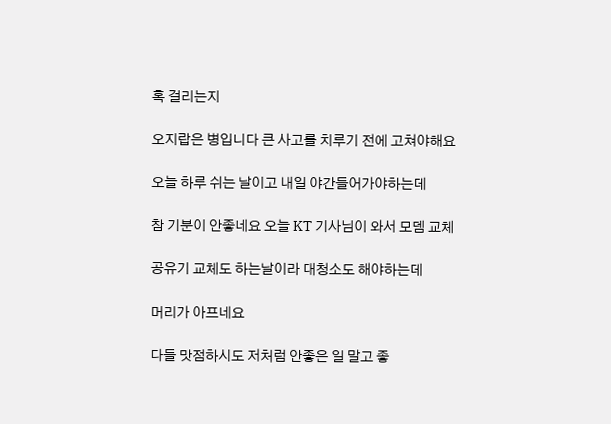혹 걸리는지

오지랍은 병입니다 큰 사고를 치루기 전에 고쳐야해요

오늘 하루 쉬는 날이고 내일 야간들어가야하는데

참 기분이 안좋네요 오늘 KT 기사님이 와서 모뎀 교체

공유기 교체도 하는날이라 대청소도 해야하는데

머리가 아프네요

다들 맛점하시도 저처럼 안좋은 일 말고 좋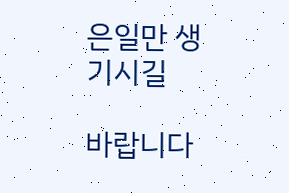은일만 생기시길

바랍니다